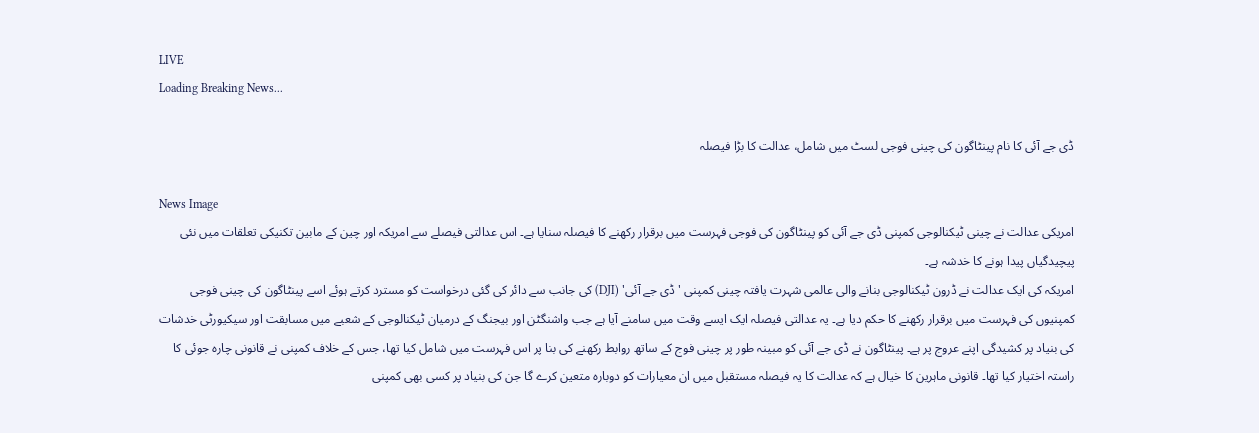LIVE
Loading Breaking News...

ڈی جے آئی کا نام پینٹاگون کی چینی فوجی لسٹ میں شامل، عدالت کا بڑا فیصلہ

News Image
امریکی عدالت نے چینی ٹیکنالوجی کمپنی ڈی جے آئی کو پینٹاگون کی فوجی فہرست میں برقرار رکھنے کا فیصلہ سنایا ہے۔ اس عدالتی فیصلے سے امریکہ اور چین کے مابین تکنیکی تعلقات میں نئی پیچیدگیاں پیدا ہونے کا خدشہ ہے۔
امریکہ کی ایک عدالت نے ڈرون ٹیکنالوجی بنانے والی عالمی شہرت یافتہ چینی کمپنی 'ڈی جے آئی' (DJI) کی جانب سے دائر کی گئی درخواست کو مسترد کرتے ہوئے اسے پینٹاگون کی چینی فوجی کمپنیوں کی فہرست میں برقرار رکھنے کا حکم دیا ہے۔ یہ عدالتی فیصلہ ایک ایسے وقت میں سامنے آیا ہے جب واشنگٹن اور بیجنگ کے درمیان ٹیکنالوجی کے شعبے میں مسابقت اور سیکیورٹی خدشات کی بنیاد پر کشیدگی اپنے عروج پر ہے۔ پینٹاگون نے ڈی جے آئی کو مبینہ طور پر چینی فوج کے ساتھ روابط رکھنے کی بنا پر اس فہرست میں شامل کیا تھا، جس کے خلاف کمپنی نے قانونی چارہ جوئی کا راستہ اختیار کیا تھا۔ قانونی ماہرین کا خیال ہے کہ عدالت کا یہ فیصلہ مستقبل میں ان معیارات کو دوبارہ متعین کرے گا جن کی بنیاد پر کسی بھی کمپنی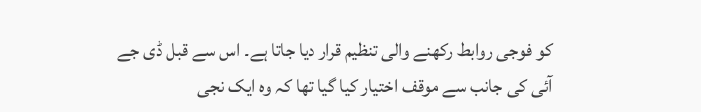کو فوجی روابط رکھنے والی تنظیم قرار دیا جاتا ہے۔ اس سے قبل ڈی جے آئی کی جانب سے موقف اختیار کیا گیا تھا کہ وہ ایک نجی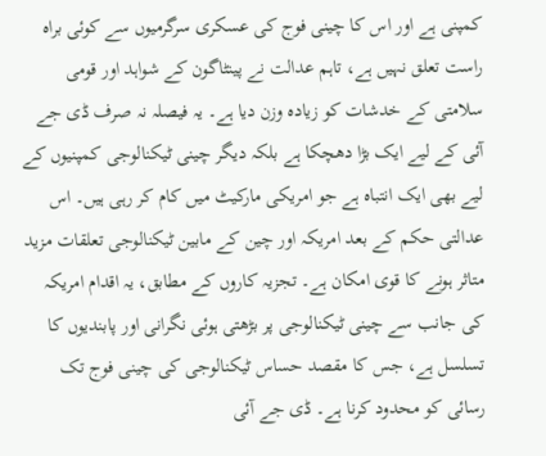کمپنی ہے اور اس کا چینی فوج کی عسکری سرگرمیوں سے کوئی براہ راست تعلق نہیں ہے، تاہم عدالت نے پینٹاگون کے شواہد اور قومی سلامتی کے خدشات کو زیادہ وزن دیا ہے۔ یہ فیصلہ نہ صرف ڈی جے آئی کے لیے ایک بڑا دھچکا ہے بلکہ دیگر چینی ٹیکنالوجی کمپنیوں کے لیے بھی ایک انتباہ ہے جو امریکی مارکیٹ میں کام کر رہی ہیں۔ اس عدالتی حکم کے بعد امریکہ اور چین کے مابین ٹیکنالوجی تعلقات مزید متاثر ہونے کا قوی امکان ہے۔ تجزیہ کاروں کے مطابق، یہ اقدام امریکہ کی جانب سے چینی ٹیکنالوجی پر بڑھتی ہوئی نگرانی اور پابندیوں کا تسلسل ہے، جس کا مقصد حساس ٹیکنالوجی کی چینی فوج تک رسائی کو محدود کرنا ہے۔ ڈی جے آئی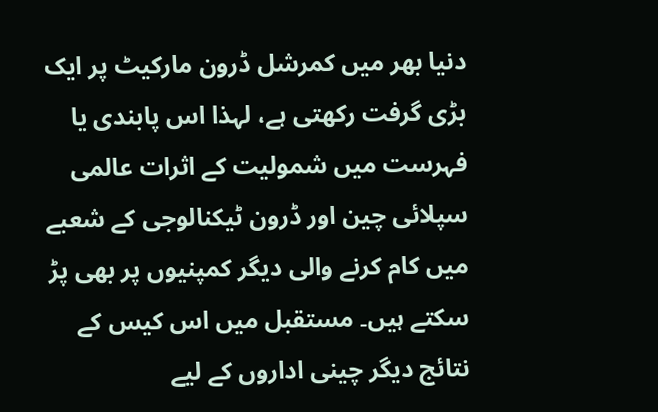دنیا بھر میں کمرشل ڈرون مارکیٹ پر ایک بڑی گرفت رکھتی ہے، لہذا اس پابندی یا فہرست میں شمولیت کے اثرات عالمی سپلائی چین اور ڈرون ٹیکنالوجی کے شعبے میں کام کرنے والی دیگر کمپنیوں پر بھی پڑ سکتے ہیں۔ مستقبل میں اس کیس کے نتائج دیگر چینی اداروں کے لیے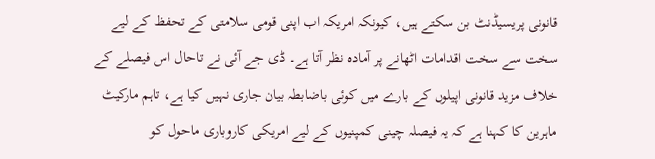قانونی پریسیڈنٹ بن سکتے ہیں، کیونکہ امریکہ اب اپنی قومی سلامتی کے تحفظ کے لیے سخت سے سخت اقدامات اٹھانے پر آمادہ نظر آتا ہے۔ ڈی جے آئی نے تاحال اس فیصلے کے خلاف مزید قانونی اپیلوں کے بارے میں کوئی باضابطہ بیان جاری نہیں کیا ہے، تاہم مارکیٹ ماہرین کا کہنا ہے کہ یہ فیصلہ چینی کمپنیوں کے لیے امریکی کاروباری ماحول کو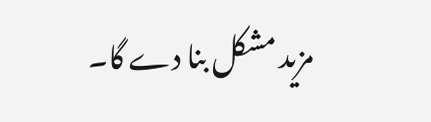مزید مشکل بنا دے گا۔